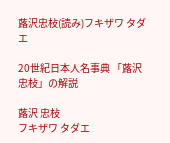蕗沢忠枝(読み)フキザワ タダエ

20世紀日本人名事典 「蕗沢忠枝」の解説

蕗沢 忠枝
フキザワ タダエ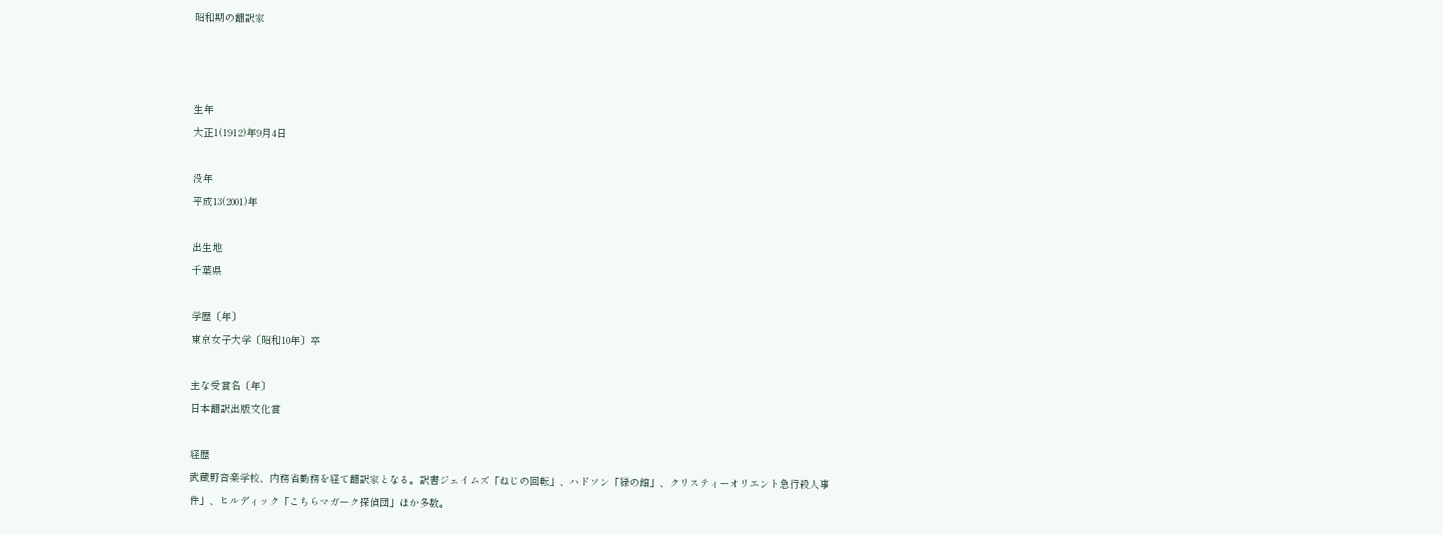昭和期の翻訳家



生年
大正1(1912)年9月4日

没年
平成13(2001)年

出生地
千葉県

学歴〔年〕
東京女子大学〔昭和10年〕卒

主な受賞名〔年〕
日本翻訳出版文化賞

経歴
武蔵野音楽学校、内務省勤務を経て翻訳家となる。訳書ジェイムズ「ねじの回転」、ハドソン「緑の館」、クリスティーオリエント急行殺人事件」、ヒルディック「こちらマガーク探偵団」ほか多数。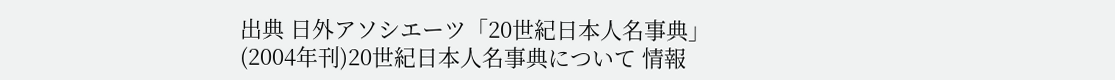出典 日外アソシエーツ「20世紀日本人名事典」(2004年刊)20世紀日本人名事典について 情報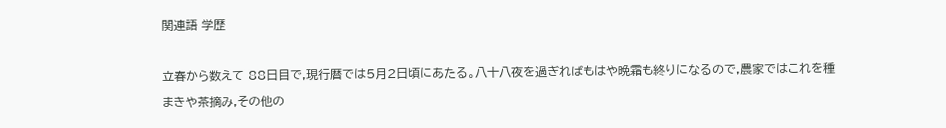関連語 学歴

立春から数えて 88日目で,現行暦では5月2日頃にあたる。八十八夜を過ぎればもはや晩霜も終りになるので,農家ではこれを種まきや茶摘み,その他の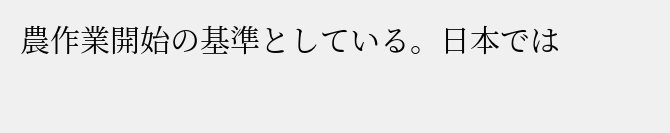農作業開始の基準としている。日本では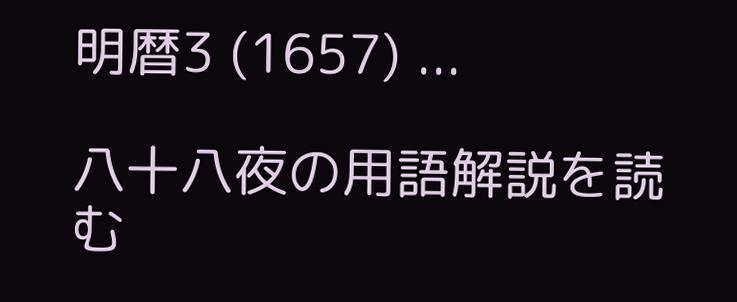明暦3 (1657) ...

八十八夜の用語解説を読む